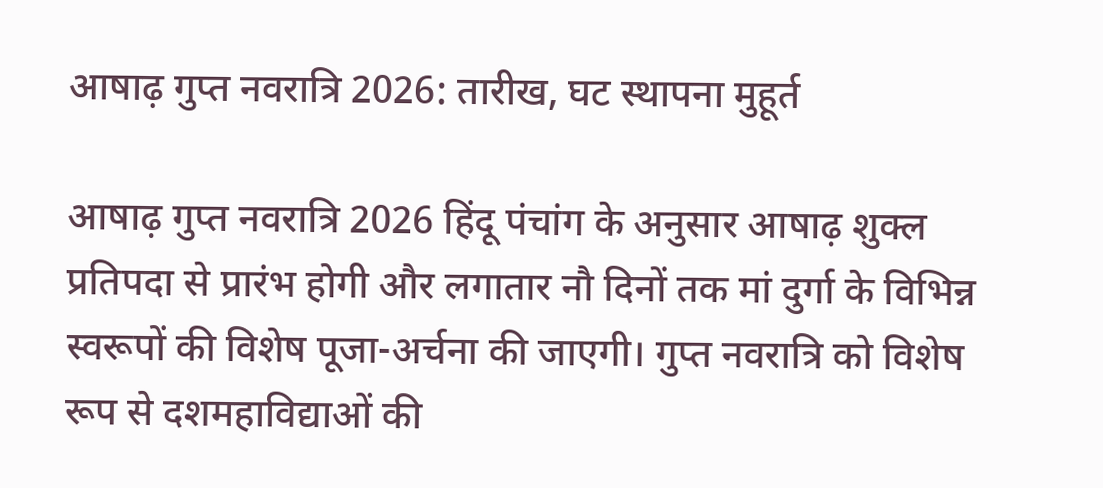आषाढ़ गुप्त नवरात्रि 2026: तारीख, घट स्थापना मुहूर्त

आषाढ़ गुप्त नवरात्रि 2026 हिंदू पंचांग के अनुसार आषाढ़ शुक्ल प्रतिपदा से प्रारंभ होगी और लगातार नौ दिनों तक मां दुर्गा के विभिन्न स्वरूपों की विशेष पूजा-अर्चना की जाएगी। गुप्त नवरात्रि को विशेष रूप से दशमहाविद्याओं की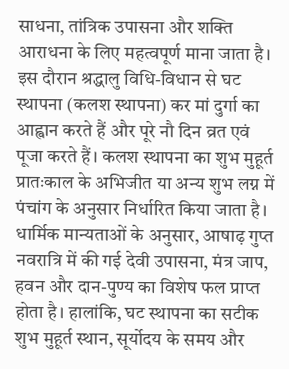साधना, तांत्रिक उपासना और शक्ति आराधना के लिए महत्वपूर्ण माना जाता है। इस दौरान श्रद्धालु विधि-विधान से घट स्थापना (कलश स्थापना) कर मां दुर्गा का आह्वान करते हैं और पूरे नौ दिन व्रत एवं पूजा करते हैं। कलश स्थापना का शुभ मुहूर्त प्रातःकाल के अभिजीत या अन्य शुभ लग्न में पंचांग के अनुसार निर्धारित किया जाता है।
धार्मिक मान्यताओं के अनुसार, आषाढ़ गुप्त नवरात्रि में की गई देवी उपासना, मंत्र जाप, हवन और दान-पुण्य का विशेष फल प्राप्त होता है। हालांकि, घट स्थापना का सटीक शुभ मुहूर्त स्थान, सूर्योदय के समय और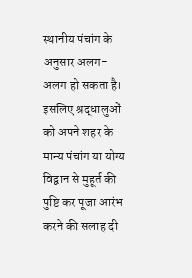स्थानीय पंचांग के अनुसार अलग-अलग हो सकता है। इसलिए श्रद्धालुओं को अपने शहर के मान्य पंचांग या योग्य विद्वान से मुहूर्त की पुष्टि कर पूजा आरंभ करने की सलाह दी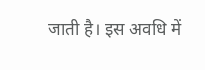जाती है। इस अवधि में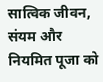सात्विक जीवन, संयम और नियमित पूजा को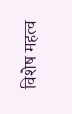विशेष महत्व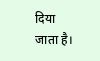दिया जाता है।